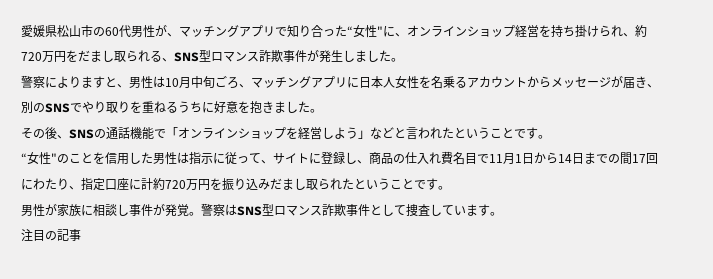愛媛県松山市の60代男性が、マッチングアプリで知り合った“女性"に、オンラインショップ経営を持ち掛けられ、約720万円をだまし取られる、SNS型ロマンス詐欺事件が発生しました。
警察によりますと、男性は10月中旬ごろ、マッチングアプリに日本人女性を名乗るアカウントからメッセージが届き、別のSNSでやり取りを重ねるうちに好意を抱きました。
その後、SNSの通話機能で「オンラインショップを経営しよう」などと言われたということです。
“女性"のことを信用した男性は指示に従って、サイトに登録し、商品の仕入れ費名目で11月1日から14日までの間17回にわたり、指定口座に計約720万円を振り込みだまし取られたということです。
男性が家族に相談し事件が発覚。警察はSNS型ロマンス詐欺事件として捜査しています。
注目の記事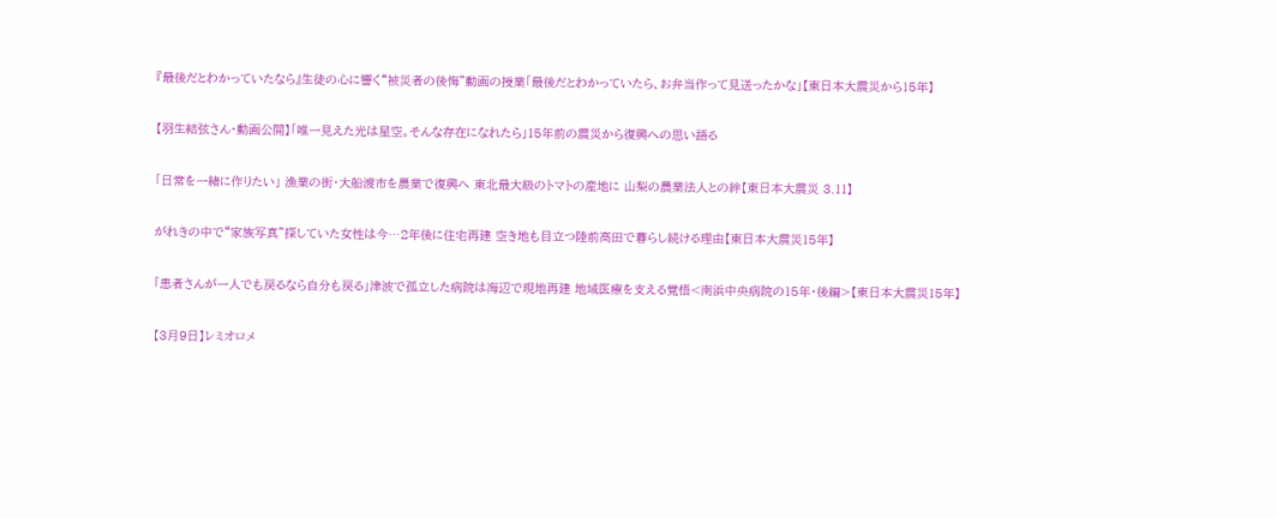『最後だとわかっていたなら』生徒の心に響く“被災者の後悔”動画の授業「最後だとわかっていたら、お弁当作って見送ったかな」【東日本大震災から15年】

【羽生結弦さん・動画公開】「唯一見えた光は星空。そんな存在になれたら」15年前の震災から復興への思い語る

「日常を一緒に作りたい」 漁業の街・大船渡市を農業で復興へ 東北最大級のトマトの産地に 山梨の農業法人との絆【東日本大震災 3.11】

がれきの中で“家族写真”探していた女性は今…2年後に住宅再建 空き地も目立つ陸前高田で暮らし続ける理由【東日本大震災15年】

「患者さんが一人でも戻るなら自分も戻る」津波で孤立した病院は海辺で現地再建 地域医療を支える覚悟<南浜中央病院の15年・後編>【東日本大震災15年】

【3月9日】レミオロメ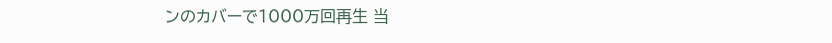ンのカバーで1000万回再生 当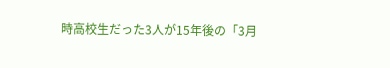時高校生だった3人が15年後の「3月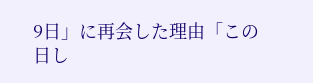9日」に再会した理由「この日し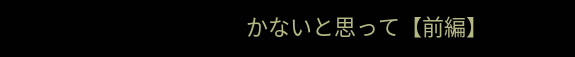かないと思って【前編】